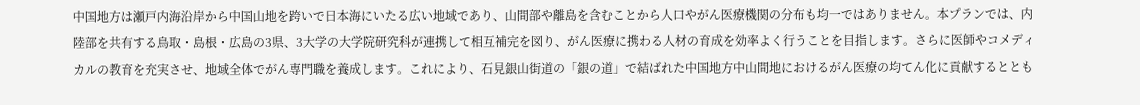中国地方は瀬戸内海沿岸から中国山地を跨いで日本海にいたる広い地域であり、山間部や離島を含むことから人口やがん医療機関の分布も均一ではありません。本プランでは、内陸部を共有する鳥取・島根・広島の3県、3大学の大学院研究科が連携して相互補完を図り、がん医療に携わる人材の育成を効率よく行うことを目指します。さらに医師やコメディカルの教育を充実させ、地域全体でがん専門職を養成します。これにより、石見銀山街道の「銀の道」で結ばれた中国地方中山間地におけるがん医療の均てん化に貢献するととも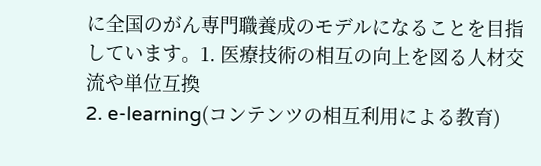に全国のがん専門職養成のモデルになることを目指しています。1. 医療技術の相互の向上を図る人材交流や単位互換
2. e-learning(コンテンツの相互利用による教育)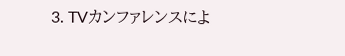3. TVカンファレンスによ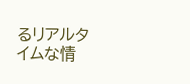るリアルタイムな情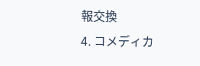報交換
4. コメディカ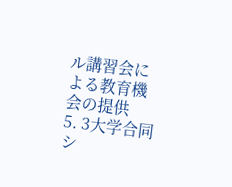ル講習会による教育機会の提供
5. 3大学合同シ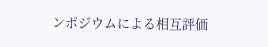ンポジウムによる相互評価